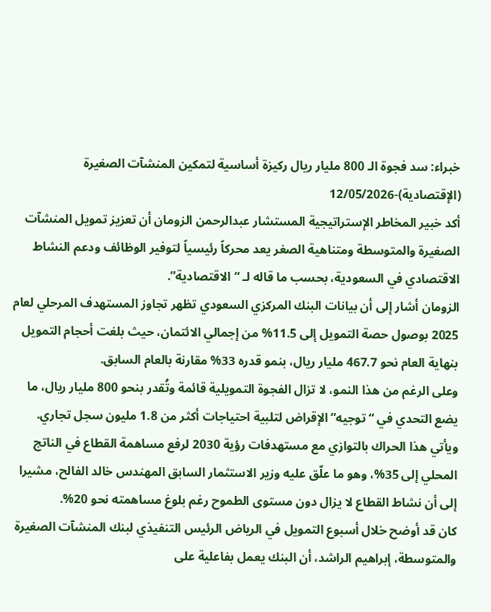خبراء: سد فجوة الـ 800 مليار ريال ركيزة أساسية لتمكين المنشآت الصغيرة
(الإقتصادية)-12/05/2026
أكد خبير المخاطر الإستراتيجية المستشار عبدالرحمن الزومان أن تعزيز تمويل المنشآت الصغيرة والمتوسطة ومتناهية الصغر يعد محركاً رئيسياً لتوفير الوظائف ودعم النشاط الاقتصادي في السعودية، بحسب ما قاله لـ “الاقتصادية”.
الزومان أشار إلى أن بيانات البنك المركزي السعودي تظهر تجاوز المستهدف المرحلي لعام 2025 بوصول حصة التمويل إلى 11.5% من إجمالي الائتمان، حيث بلغت أحجام التمويل بنهاية العام نحو 467.7 مليار ريال، بنمو قدره 33% مقارنة بالعام السابق.
وعلى الرغم من هذا النمو، لا تزال الفجوة التمويلية قائمة وتُقدر بنحو 800 مليار ريال، ما يضع التحدي في “توجيه” الإقراض لتلبية احتياجات أكثر من 1.8 مليون سجل تجاري.
ويأتي هذا الحراك بالتوازي مع مستهدفات رؤية 2030 لرفع مساهمة القطاع في الناتج المحلي إلى 35%، وهو ما علّق عليه وزير الاستثمار السابق المهندس خالد الفالح، مشيرا إلى أن نشاط القطاع لا يزال دون مستوى الطموح رغم بلوغ مساهمته نحو 20%.
كان قد أوضح خلال أسبوع التمويل في الرياض الرئيس التنفيذي لبنك المنشآت الصغيرة والمتوسطة، إبراهيم الراشد، أن البنك يعمل بفاعلية على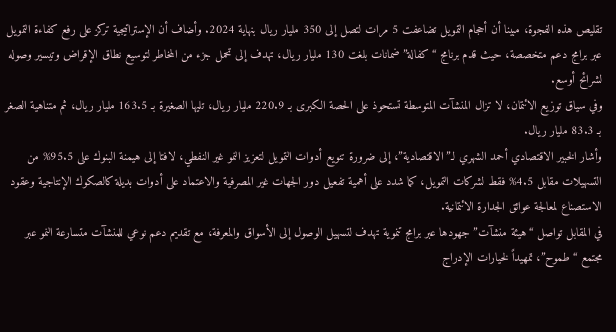تقليص هذه الفجوة، مبينا أن أحجام التمويل تضاعفت 5 مرات لتصل إلى 350 مليار ريال بنهاية 2024. وأضاف أن الإستراتيجية تركز على رفع كفاءة التمويل عبر برامج دعم متخصصة، حيث قدم برنامج “كفالة” ضمانات بلغت 130 مليار ريال، تهدف إلى تحمل جزء من المخاطر لتوسيع نطاق الإقراض وتيسير وصوله لشرائح أوسع.
وفي سياق توزيع الائتمان، لا تزال المنشآت المتوسطة تستحوذ على الحصة الكبرى بـ 220.9 مليار ريال، تليها الصغيرة بـ 163.5 مليار ريال، ثم متناهية الصغر بـ 83.3 مليار ريال.
وأشار الخبير الاقتصادي أحمد الشهري لـ”الاقتصادية”، إلى ضرورة تنويع أدوات التمويل لتعزيز النمو غير النفطي، لافتا إلى هيمنة البنوك على 95.5% من التسهيلات مقابل 4.5% فقط لشركات التمويل، كما شدد على أهمية تفعيل دور الجهات غير المصرفية والاعتماد على أدوات بديلة كالصكوك الإنتاجية وعقود الاستصناع لمعالجة عوائق الجدارة الائتمانية.
في المقابل تواصل “هيئة منشآت” جهودها عبر برامج تنموية تهدف لتسهيل الوصول إلى الأسواق والمعرفة، مع تقديم دعم نوعي للمنشآت متسارعة النمو عبر مجتمع “طموح”، تمهيداً لخيارات الإدراج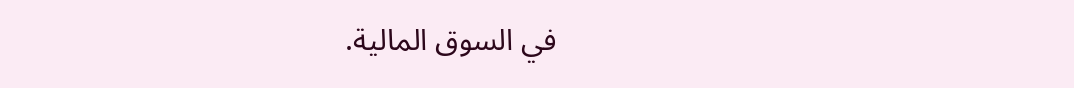في السوق المالية.